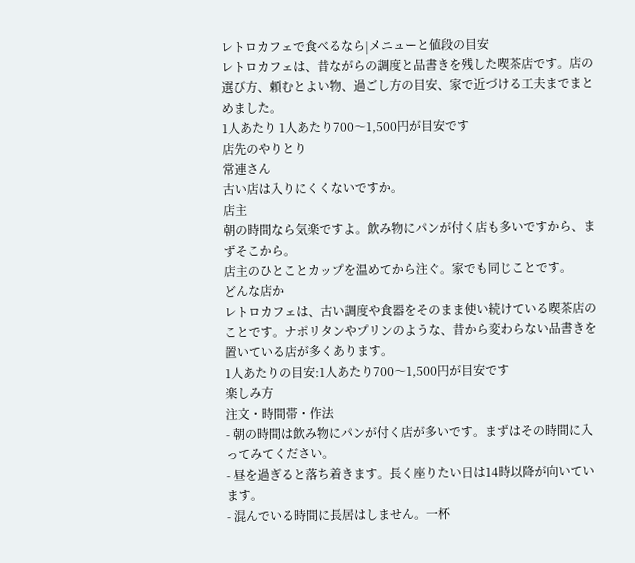レトロカフェで食べるなら|メニューと値段の目安
レトロカフェは、昔ながらの調度と品書きを残した喫茶店です。店の選び方、頼むとよい物、過ごし方の目安、家で近づける工夫までまとめました。
1人あたり 1人あたり700〜1,500円が目安です
店先のやりとり
常連さん
古い店は入りにくくないですか。
店主
朝の時間なら気楽ですよ。飲み物にパンが付く店も多いですから、まずそこから。
店主のひとことカップを温めてから注ぐ。家でも同じことです。
どんな店か
レトロカフェは、古い調度や食器をそのまま使い続けている喫茶店のことです。ナポリタンやプリンのような、昔から変わらない品書きを置いている店が多くあります。
1人あたりの目安:1人あたり700〜1,500円が目安です
楽しみ方
注文・時間帯・作法
- 朝の時間は飲み物にパンが付く店が多いです。まずはその時間に入ってみてください。
- 昼を過ぎると落ち着きます。長く座りたい日は14時以降が向いています。
- 混んでいる時間に長居はしません。一杯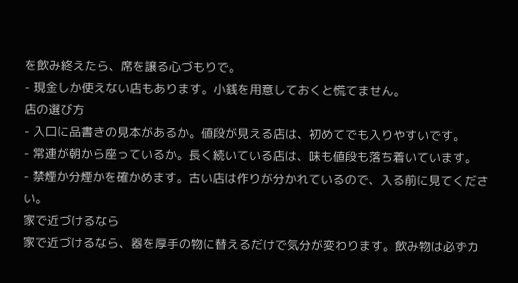を飲み終えたら、席を譲る心づもりで。
- 現金しか使えない店もあります。小銭を用意しておくと慌てません。
店の選び方
- 入口に品書きの見本があるか。値段が見える店は、初めてでも入りやすいです。
- 常連が朝から座っているか。長く続いている店は、味も値段も落ち着いています。
- 禁煙か分煙かを確かめます。古い店は作りが分かれているので、入る前に見てください。
家で近づけるなら
家で近づけるなら、器を厚手の物に替えるだけで気分が変わります。飲み物は必ずカ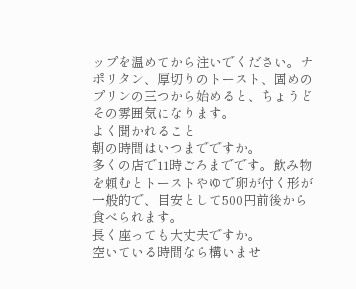ップを温めてから注いでください。ナポリタン、厚切りのトースト、固めのプリンの三つから始めると、ちょうどその雰囲気になります。
よく聞かれること
朝の時間はいつまでですか。
多くの店で11時ごろまでです。飲み物を頼むとトーストやゆで卵が付く形が一般的で、目安として500円前後から食べられます。
長く座っても大丈夫ですか。
空いている時間なら構いませ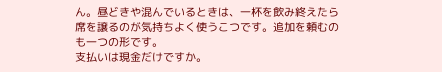ん。昼どきや混んでいるときは、一杯を飲み終えたら席を譲るのが気持ちよく使うこつです。追加を頼むのも一つの形です。
支払いは現金だけですか。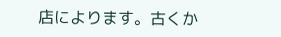店によります。古くか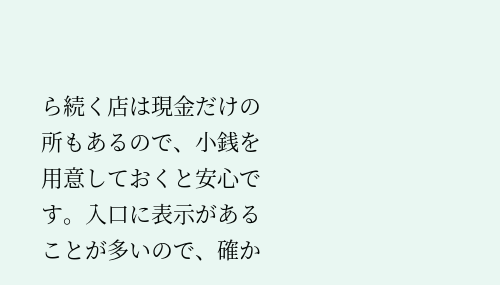ら続く店は現金だけの所もあるので、小銭を用意しておくと安心です。入口に表示があることが多いので、確か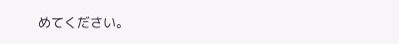めてください。